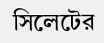সিলেটের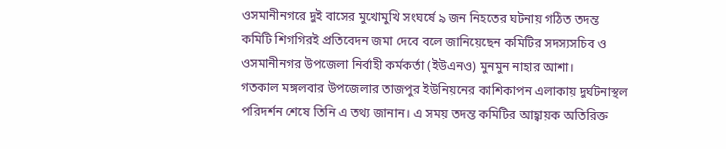ওসমানীনগরে দুই বাসের মুখোমুখি সংঘর্ষে ৯ জন নিহতের ঘটনায় গঠিত তদন্ত কমিটি শিগগিরই প্রতিবেদন জমা দেবে বলে জানিয়েছেন কমিটির সদস্যসচিব ও ওসমানীনগর উপজেলা নির্বাহী কর্মকর্তা (ইউএনও) মুনমুন নাহার আশা।
গতকাল মঙ্গলবার উপজেলার তাজপুর ইউনিয়নের কাশিকাপন এলাকায় দুর্ঘটনাস্থল পরিদর্শন শেষে তিনি এ তথ্য জানান। এ সময় তদন্ত কমিটির আহ্বায়ক অতিরিক্ত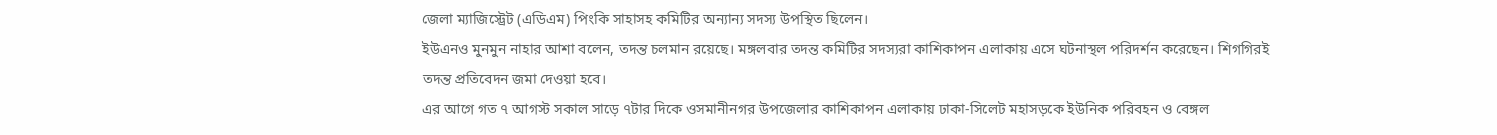জেলা ম্যাজিস্ট্রেট (এডিএম) পিংকি সাহাসহ কমিটির অন্যান্য সদস্য উপস্থিত ছিলেন।
ইউএনও মুনমুন নাহার আশা বলেন, তদন্ত চলমান রয়েছে। মঙ্গলবার তদন্ত কমিটির সদস্যরা কাশিকাপন এলাকায় এসে ঘটনাস্থল পরিদর্শন করেছেন। শিগগিরই তদন্ত প্রতিবেদন জমা দেওয়া হবে।
এর আগে গত ৭ আগস্ট সকাল সাড়ে ৭টার দিকে ওসমানীনগর উপজেলার কাশিকাপন এলাকায় ঢাকা-সিলেট মহাসড়কে ইউনিক পরিবহন ও বেঙ্গল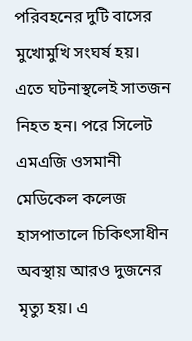পরিবহনের দুটি বাসের মুখোমুখি সংঘর্ষ হয়। এতে ঘটনাস্থলেই সাতজন নিহত হন। পরে সিলেট এমএজি ওসমানী মেডিকেল কলেজ হাসপাতালে চিকিৎসাধীন অবস্থায় আরও দুজনের মৃত্যু হয়। এ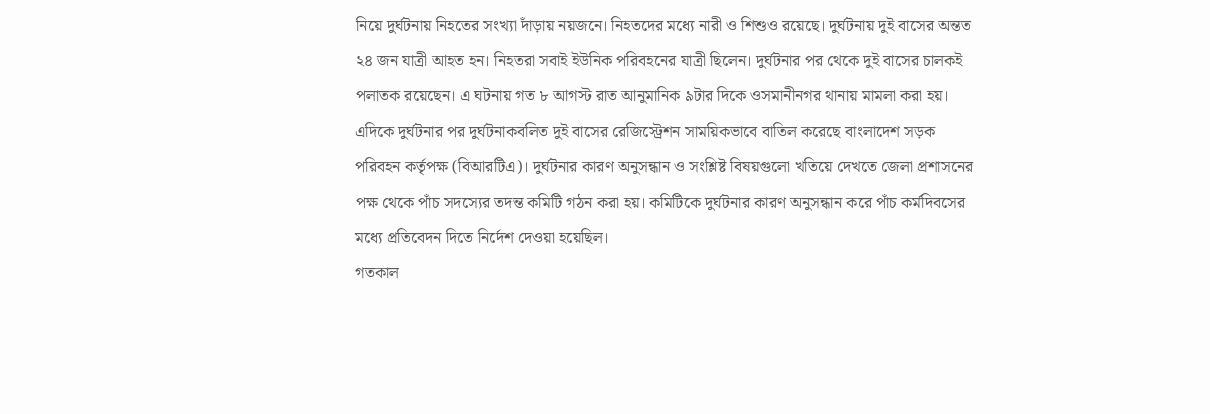নিয়ে দুর্ঘটনায় নিহতের সংখ্যা দাঁড়ায় নয়জনে। নিহতদের মধ্যে নারী ও শিশুও রয়েছে। দুর্ঘটনায় দুই বাসের অন্তত ২৪ জন যাত্রী আহত হন। নিহতরা সবাই ইউনিক পরিবহনের যাত্রী ছিলেন। দুর্ঘটনার পর থেকে দুই বাসের চালকই পলাতক রয়েছেন। এ ঘটনায় গত ৮ আগস্ট রাত আনুমানিক ৯টার দিকে ওসমানীনগর থানায় মামলা করা হয়।
এদিকে দুর্ঘটনার পর দুর্ঘটনাকবলিত দুই বাসের রেজিস্ট্রেশন সাময়িকভাবে বাতিল করেছে বাংলাদেশ সড়ক পরিবহন কর্তৃপক্ষ (বিআরটিএ)। দুর্ঘটনার কারণ অনুসন্ধান ও সংশ্লিষ্ট বিষয়গুলো খতিয়ে দেখতে জেলা প্রশাসনের পক্ষ থেকে পাঁচ সদস্যের তদন্ত কমিটি গঠন করা হয়। কমিটিকে দুর্ঘটনার কারণ অনুসন্ধান করে পাঁচ কর্মদিবসের মধ্যে প্রতিবেদন দিতে নির্দেশ দেওয়া হয়েছিল।
গতকাল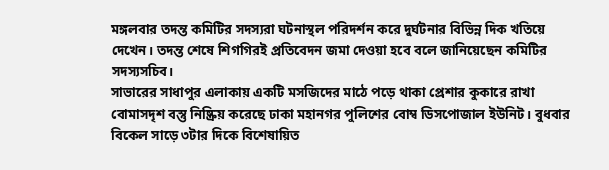মঙ্গলবার তদন্ত কমিটির সদস্যরা ঘটনাস্থল পরিদর্শন করে দুর্ঘটনার বিভিন্ন দিক খতিয়ে দেখেন। তদন্ত শেষে শিগগিরই প্রতিবেদন জমা দেওয়া হবে বলে জানিয়েছেন কমিটির সদস্যসচিব।
সাভারের সাধাপুর এলাকায় একটি মসজিদের মাঠে পড়ে থাকা প্রেশার কুকারে রাখা বোমাসদৃশ বস্তু নিষ্ক্রিয় করেছে ঢাকা মহানগর পুলিশের বোম্ব ডিসপোজাল ইউনিট। বুধবার বিকেল সাড়ে ৩টার দিকে বিশেষায়িত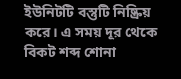ইউনিটটি বস্তুটি নিষ্ক্রিয় করে। এ সময় দূর থেকে বিকট শব্দ শোনা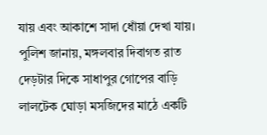যায় এবং আকাশে সাদা ধোঁয়া দেখা যায়।
পুলিশ জানায়, মঙ্গলবার দিবাগত রাত দেড়টার দিকে সাধাপুর গোপের বাড়ি লালটেক ঘোড়া মসজিদের মাঠে একটি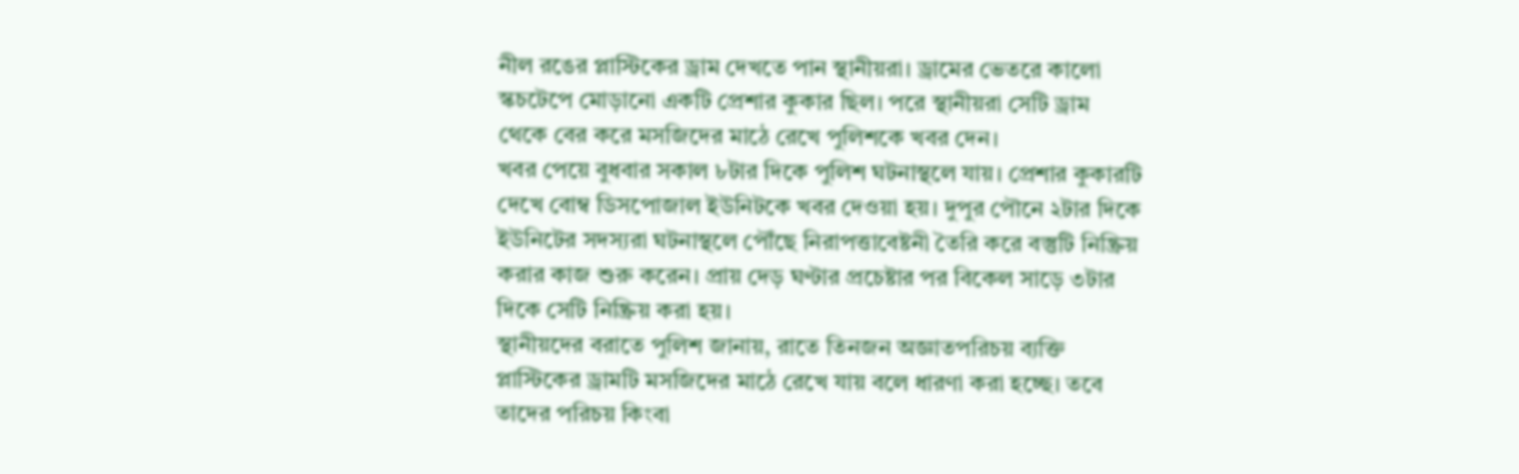নীল রঙের প্লাস্টিকের ড্রাম দেখতে পান স্থানীয়রা। ড্রামের ভেতরে কালো স্কচটেপে মোড়ানো একটি প্রেশার কুকার ছিল। পরে স্থানীয়রা সেটি ড্রাম থেকে বের করে মসজিদের মাঠে রেখে পুলিশকে খবর দেন।
খবর পেয়ে বুধবার সকাল ৮টার দিকে পুলিশ ঘটনাস্থলে যায়। প্রেশার কুকারটি দেখে বোম্ব ডিসপোজাল ইউনিটকে খবর দেওয়া হয়। দুপুর পৌনে ২টার দিকে ইউনিটের সদস্যরা ঘটনাস্থলে পৌঁছে নিরাপত্তাবেষ্টনী তৈরি করে বস্তুটি নিষ্ক্রিয় করার কাজ শুরু করেন। প্রায় দেড় ঘণ্টার প্রচেষ্টার পর বিকেল সাড়ে ৩টার দিকে সেটি নিষ্ক্রিয় করা হয়।
স্থানীয়দের বরাতে পুলিশ জানায়, রাতে তিনজন অজ্ঞাতপরিচয় ব্যক্তি প্লাস্টিকের ড্রামটি মসজিদের মাঠে রেখে যায় বলে ধারণা করা হচ্ছে। তবে তাদের পরিচয় কিংবা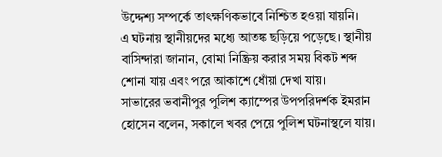উদ্দেশ্য সম্পর্কে তাৎক্ষণিকভাবে নিশ্চিত হওয়া যায়নি।
এ ঘটনায় স্থানীয়দের মধ্যে আতঙ্ক ছড়িয়ে পড়েছে। স্থানীয় বাসিন্দারা জানান, বোমা নিষ্ক্রিয় করার সময় বিকট শব্দ শোনা যায় এবং পরে আকাশে ধোঁয়া দেখা যায়।
সাভারের ভবানীপুর পুলিশ ক্যাম্পের উপপরিদর্শক ইমরান হোসেন বলেন, সকালে খবর পেয়ে পুলিশ ঘটনাস্থলে যায়।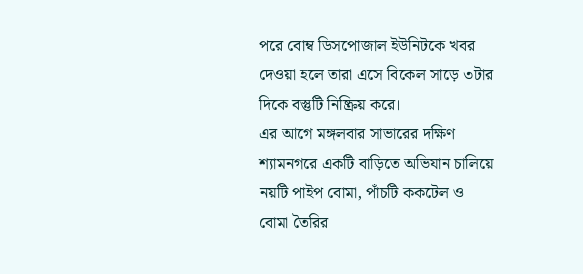পরে বোম্ব ডিসপোজাল ইউনিটকে খবর দেওয়া হলে তারা এসে বিকেল সাড়ে ৩টার দিকে বস্তুটি নিষ্ক্রিয় করে।
এর আগে মঙ্গলবার সাভারের দক্ষিণ শ্যামনগরে একটি বাড়িতে অভিযান চালিয়ে নয়টি পাইপ বোমা, পাঁচটি ককটেল ও বোমা তৈরির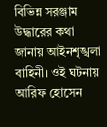বিভিন্ন সরঞ্জাম উদ্ধারের কথা জানায় আইনশৃঙ্খলা বাহিনী। ওই ঘটনায় আরিফ হোসেন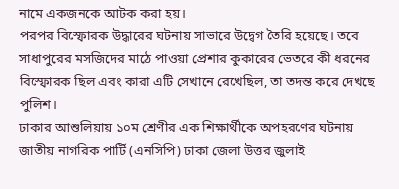নামে একজনকে আটক করা হয়।
পরপর বিস্ফোরক উদ্ধারের ঘটনায় সাভারে উদ্বেগ তৈরি হয়েছে। তবে সাধাপুরের মসজিদের মাঠে পাওয়া প্রেশার কুকারের ভেতরে কী ধরনের বিস্ফোরক ছিল এবং কারা এটি সেখানে রেখেছিল, তা তদন্ত করে দেখছে পুলিশ।
ঢাকার আশুলিয়ায় ১০ম শ্রেণীর এক শিক্ষার্থীকে অপহরণের ঘটনায় জাতীয় নাগরিক পার্টি (এনসিপি) ঢাকা জেলা উত্তর জুলাই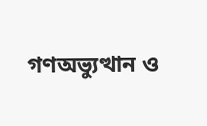গণঅভ্যুত্থান ও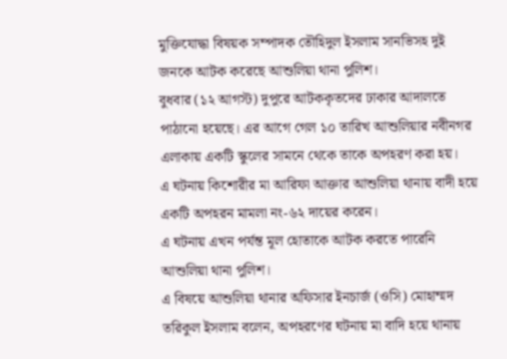মুক্তিযোদ্ধা বিষয়ক সম্পাদক তৌহিদুল ইসলাম সানভিসহ দুই জনকে আটক করেছে আশুলিয়া থানা পুলিশ।
বুধবার (১২ আগস্ট) দুপুরে আটককৃতদের ঢাকার আদালতে পাঠানো হয়েছে। এর আগে গেল ১০ তারিখ আশুলিয়ার নবীনগর এলাকায় একটি স্কুলের সামনে থেকে তাকে অপহরণ করা হয়।
এ ঘটনায় কিশোরীর মা আরিফা আক্তার আশুলিয়া থানায় বাদী হয়ে একটি অপহরন মামলা নং-৬২ দায়ের করেন।
এ ঘটনায় এখন পর্যন্ত মূল হোতাকে আটক করতে পারেনি আশুলিয়া থানা পুলিশ।
এ বিষয়ে আশুলিয়া থানার অফিসার ইনচার্জ (ওসি) মোহাম্মদ তরিকুল ইসলাম বলেন, অপহরণের ঘটনায় মা বাদি হয়ে থানায়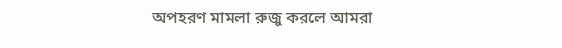অপহরণ মামলা রুজু করলে আমরা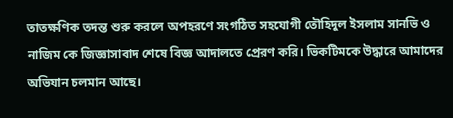তাতক্ষণিক তদন্ত শুরু করলে অপহরণে সংগঠিত সহযোগী তৌহিদুল ইসলাম সানভি ও নাজিম কে জিজ্ঞাসাবাদ শেষে বিজ্ঞ আদালতে প্রেরণ করি। ভিকটিমকে উদ্ধারে আমাদের অভিযান চলমান আছে।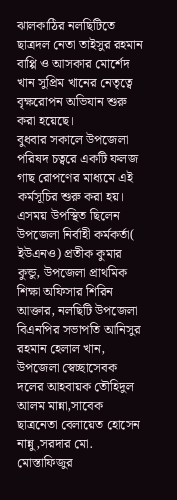ঝালকাঠির নলছিটিতে ছাত্রদল নেতা তাইসুর রহমান বাপ্পি ও আসকার মোর্শেদ খান সুপ্রিম খানের নেতৃত্বে বৃক্ষরোপন অভিযান শুরু করা হয়েছে।
বুধবার সকালে উপজেলা পরিষদ চত্বরে একটি ফলজ গাছ রোপণের মাধ্যমে এই কর্মসূচির শুরু করা হয়।
এসময় উপস্থিত ছিলেন উপজেলা নির্বাহী কর্মকর্তা( ইউএনও) প্রতীক কুমার কুন্ডু, উপজেলা প্রাথমিক শিক্ষা অফিসার শিরিন আক্তার, নলছিটি উপজেলা বিএনপির সভাপতি আনিসুর রহমান হেলাল খান, উপজেলা স্বেচ্ছাসেবক দলের আহবায়ক তৌহিদুল আলম মান্না,সাবেক ছাত্রনেতা বেলায়েত হোসেন নান্নু,সরদার মো. মোস্তাফিজুর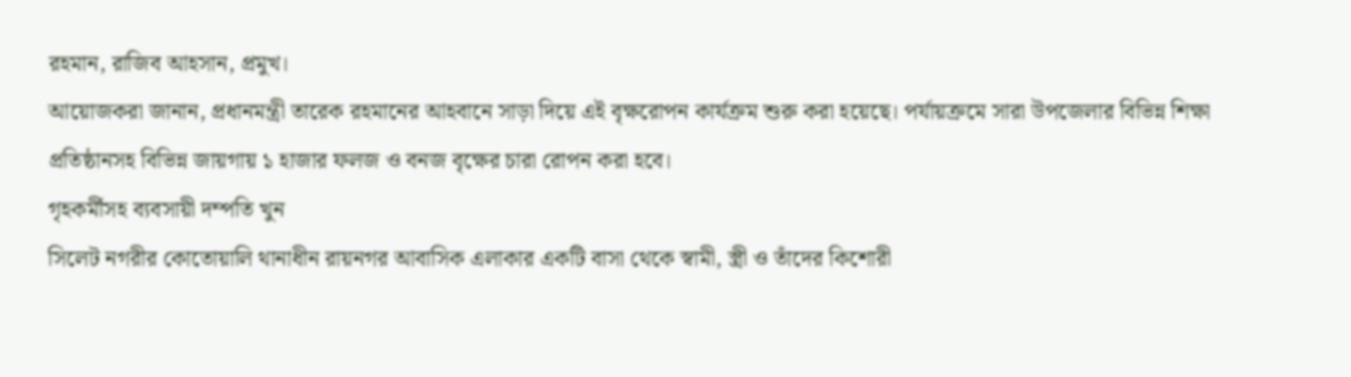রহমান, রাজিব আহসান, প্রমুখ।
আয়োজকরা জানান, প্রধানমন্ত্রী তারেক রহমানের আহবানে সাড়া দিয়ে এই বৃক্ষরোপন কার্যক্রম শুরু করা হয়েছে। পর্যায়ক্রমে সারা উপজেলার বিভিন্ন শিক্ষা প্রতিষ্ঠানসহ বিভিন্ন জায়গায় ১ হাজার ফলজ ও বনজ বৃক্ষের চারা রোপন করা হবে।
গৃহকর্মীসহ ব্যবসায়ী দম্পতি খুন
সিলেট নগরীর কোতোয়ালি থানাধীন রায়নগর আবাসিক এলাকার একটি বাসা থেকে স্বামী, স্ত্রী ও তাঁদের কিশোরী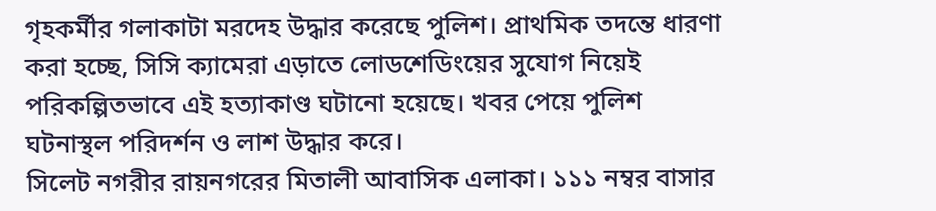গৃহকর্মীর গলাকাটা মরদেহ উদ্ধার করেছে পুলিশ। প্রাথমিক তদন্তে ধারণা করা হচ্ছে, সিসি ক্যামেরা এড়াতে লোডশেডিংয়ের সুযোগ নিয়েই পরিকল্পিতভাবে এই হত্যাকাণ্ড ঘটানো হয়েছে। খবর পেয়ে পুলিশ ঘটনাস্থল পরিদর্শন ও লাশ উদ্ধার করে।
সিলেট নগরীর রায়নগরের মিতালী আবাসিক এলাকা। ১১১ নম্বর বাসার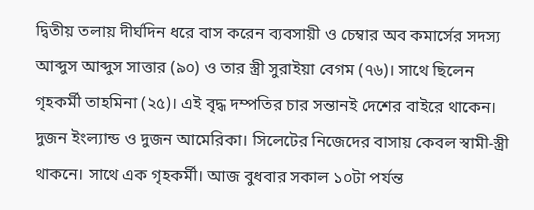দ্বিতীয় তলায় দীর্ঘদিন ধরে বাস করেন ব্যবসায়ী ও চেম্বার অব কমার্সের সদস্য আব্দুস আব্দুস সাত্তার (৯০) ও তার স্ত্রী সুরাইয়া বেগম (৭৬)। সাথে ছিলেন গৃহকর্মী তাহমিনা (২৫)। এই বৃদ্ধ দম্পতির চার সন্তানই দেশের বাইরে থাকেন। দুজন ইংল্যান্ড ও দুজন আমেরিকা। সিলেটের নিজেদের বাসায় কেবল স্বামী-স্ত্রী থাকনে। সাথে এক গৃহকর্মী। আজ বুধবার সকাল ১০টা পর্যন্ত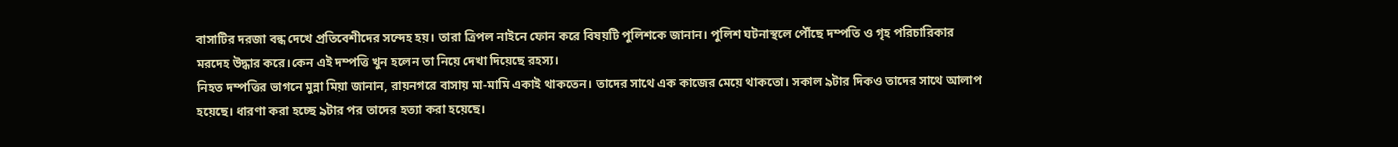বাসাটির দরজা বন্ধ দেখে প্রতিবেশীদের সন্দেহ হয়। তারা ত্রিপল নাইনে ফোন করে বিষয়টি পুলিশকে জানান। পুলিশ ঘটনাস্থলে পৌঁছে দম্পতি ও গৃহ পরিচারিকার মরদেহ উদ্ধার করে।কেন এই দম্পত্তি খুন হলেন তা নিয়ে দেখা দিয়েছে রহস্য।
নিহত দম্পত্তির ভাগনে মুন্না মিয়া জানান, রায়নগরে বাসায় মা-মামি একাই থাকতেন। তাদের সাথে এক কাজের মেয়ে থাকতো। সকাল ৯টার দিকও তাদের সাথে আলাপ হয়েছে। ধারণা করা হচ্ছে ৯টার পর তাদের হত্যা করা হয়েছে।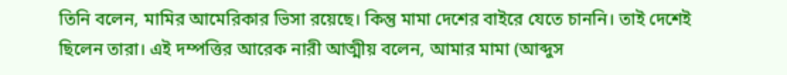তিনি বলেন, মামির আমেরিকার ভিসা রয়েছে। কিন্তু মামা দেশের বাইরে যেতে চাননি। তাই দেশেই ছিলেন তারা। এই দম্পত্তির আরেক নারী আত্মীয় বলেন, আমার মামা (আব্দুস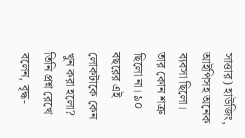সাত্তার) হাউজিং, আইপিসহ অনেক ব্যবসা ছিলো। তার কোন শত্রু ছিলো না। ৯০ বছরের এই লোকটাকে কেন খুন করা হলো? তিনি প্রশ্ন রেখে বলেন, বৃদ্ধ-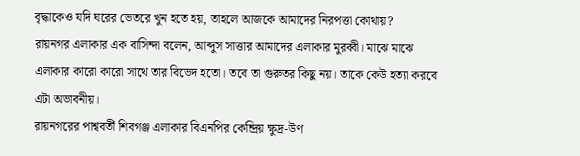বৃদ্ধাকেও যদি ঘরের ভেতরে খুন হতে হয়, তাহলে আজকে আমাদের নিরপত্তা কোথায়?
রায়নগর এলাকার এক বাসিন্দা বলেন, আব্দুস সাত্তার আমাদের এলাকার মুরব্বী। মাঝে মাঝে এলাকার কারো কারো সাথে তার বিভেদ হতো। তবে তা গুরুতর কিছু নয়। তাকে কেউ হত্যা করবে এটা অভাবনীয়।
রায়নগরের পাশ্ববর্তী শিবগঞ্জ এলাকার বিএনপির কেন্দ্রিয় ক্ষুদ্র-উণ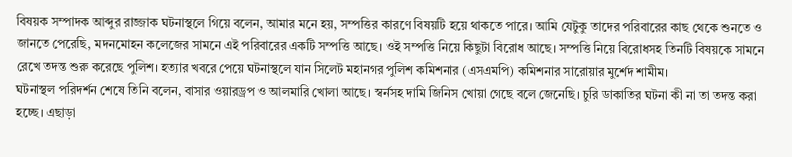বিষয়ক সম্পাদক আব্দুর রাজ্জাক ঘটনাস্থলে গিয়ে বলেন, আমার মনে হয়, সম্পত্তির কারণে বিষয়টি হয়ে থাকতে পারে। আমি যেটুকু তাদের পরিবারের কাছ থেকে শুনতে ও জানতে পেরেছি, মদনমোহন কলেজের সামনে এই পরিবারের একটি সম্পত্তি আছে। ওই সম্পত্তি নিয়ে কিছুটা বিরোধ আছে। সম্পত্তি নিয়ে বিরোধসহ তিনটি বিষয়কে সামনে রেখে তদন্ত শুরু করেছে পুলিশ। হত্যার খবরে পেয়ে ঘটনাস্থলে যান সিলেট মহানগর পুলিশ কমিশনার (এসএমপি) কমিশনার সারোয়ার মুর্শেদ শামীম।
ঘটনাস্থল পরিদর্শন শেষে তিনি বলেন, বাসার ওয়ারড্রপ ও আলমারি খোলা আছে। স্বর্নসহ দামি জিনিস খোয়া গেছে বলে জেনেছি। চুরি ডাকাতির ঘটনা কী না তা তদন্ত করা হচ্ছে। এছাড়া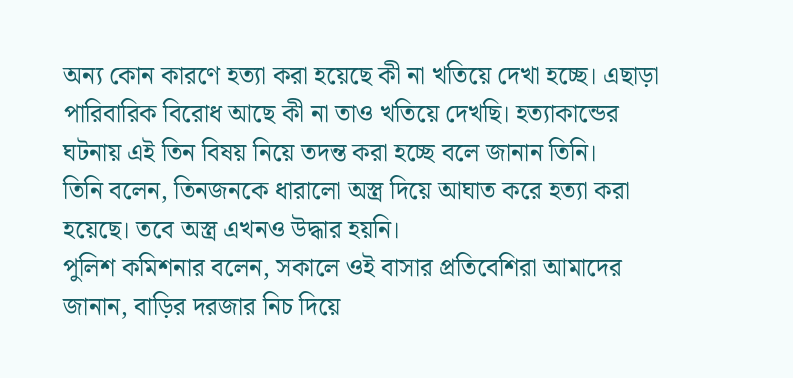অন্য কোন কারণে হত্যা করা হয়েছে কী না খতিয়ে দেখা হচ্ছে। এছাড়া পারিবারিক বিরোধ আছে কী না তাও খতিয়ে দেখছি। হত্যাকান্ডের ঘটনায় এই তিন বিষয় নিয়ে তদন্ত করা হচ্ছে বলে জানান তিনি।
তিনি বলেন, তিনজনকে ধারালো অস্ত্র দিয়ে আঘাত করে হত্যা করা হয়েছে। তবে অস্ত্র এখনও উদ্ধার হয়নি।
পুলিশ কমিশনার বলেন, সকালে ওই বাসার প্রতিবেশিরা আমাদের জানান, বাড়ির দরজার নিচ দিয়ে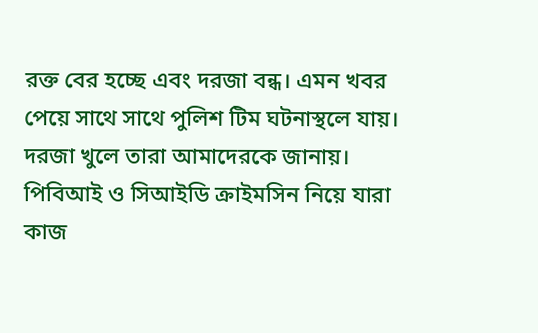রক্ত বের হচ্ছে এবং দরজা বন্ধ। এমন খবর পেয়ে সাথে সাথে পুলিশ টিম ঘটনাস্থলে যায়। দরজা খুলে তারা আমাদেরকে জানায়। পিবিআই ও সিআইডি ক্রাইমসিন নিয়ে যারা কাজ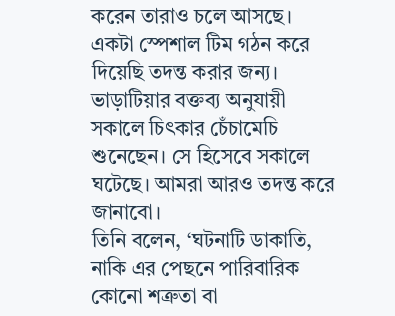করেন তারাও চলে আসছে। একটা স্পেশাল টিম গঠন করে দিয়েছি তদন্ত করার জন্য।
ভাড়াটিয়ার বক্তব্য অনুযায়ী সকালে চিৎকার চেঁচামেচি শুনেছেন। সে হিসেবে সকালে ঘটেছে। আমরা আরও তদন্ত করে জানাবো।
তিনি বলেন, ‘ঘটনাটি ডাকাতি, নাকি এর পেছনে পারিবারিক কোনো শত্রুতা বা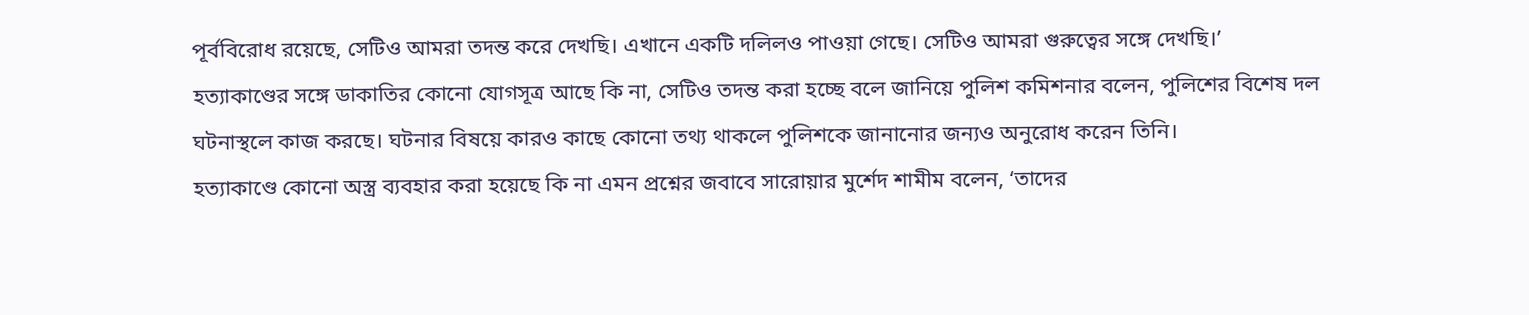পূর্ববিরোধ রয়েছে, সেটিও আমরা তদন্ত করে দেখছি। এখানে একটি দলিলও পাওয়া গেছে। সেটিও আমরা গুরুত্বের সঙ্গে দেখছি।’
হত্যাকাণ্ডের সঙ্গে ডাকাতির কোনো যোগসূত্র আছে কি না, সেটিও তদন্ত করা হচ্ছে বলে জানিয়ে পুলিশ কমিশনার বলেন, পুলিশের বিশেষ দল ঘটনাস্থলে কাজ করছে। ঘটনার বিষয়ে কারও কাছে কোনো তথ্য থাকলে পুলিশকে জানানোর জন্যও অনুরোধ করেন তিনি।
হত্যাকাণ্ডে কোনো অস্ত্র ব্যবহার করা হয়েছে কি না এমন প্রশ্নের জবাবে সারোয়ার মুর্শেদ শামীম বলেন, ‘তাদের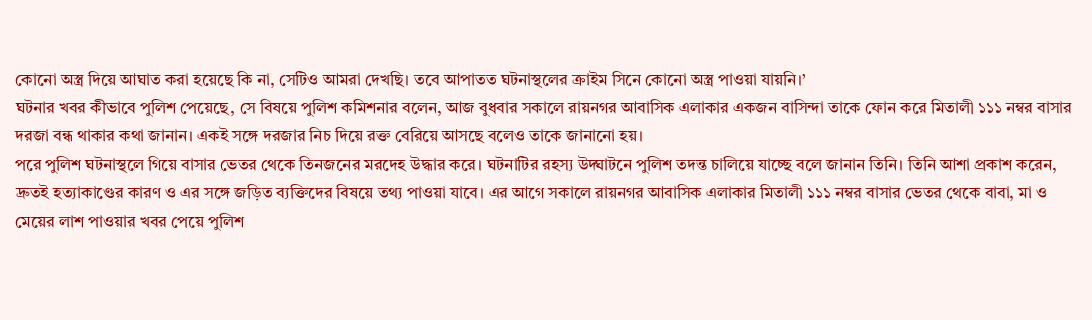কোনো অস্ত্র দিয়ে আঘাত করা হয়েছে কি না, সেটিও আমরা দেখছি। তবে আপাতত ঘটনাস্থলের ক্রাইম সিনে কোনো অস্ত্র পাওয়া যায়নি।’
ঘটনার খবর কীভাবে পুলিশ পেয়েছে, সে বিষয়ে পুলিশ কমিশনার বলেন, আজ বুধবার সকালে রায়নগর আবাসিক এলাকার একজন বাসিন্দা তাকে ফোন করে মিতালী ১১১ নম্বর বাসার দরজা বন্ধ থাকার কথা জানান। একই সঙ্গে দরজার নিচ দিয়ে রক্ত বেরিয়ে আসছে বলেও তাকে জানানো হয়।
পরে পুলিশ ঘটনাস্থলে গিয়ে বাসার ভেতর থেকে তিনজনের মরদেহ উদ্ধার করে। ঘটনাটির রহস্য উদ্ঘাটনে পুলিশ তদন্ত চালিয়ে যাচ্ছে বলে জানান তিনি। তিনি আশা প্রকাশ করেন, দ্রুতই হত্যাকাণ্ডের কারণ ও এর সঙ্গে জড়িত ব্যক্তিদের বিষয়ে তথ্য পাওয়া যাবে। এর আগে সকালে রায়নগর আবাসিক এলাকার মিতালী ১১১ নম্বর বাসার ভেতর থেকে বাবা, মা ও মেয়ের লাশ পাওয়ার খবর পেয়ে পুলিশ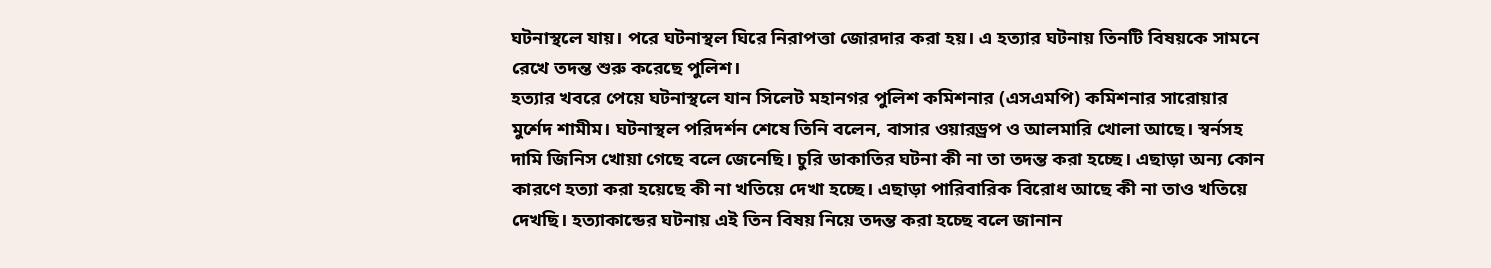ঘটনাস্থলে যায়। পরে ঘটনাস্থল ঘিরে নিরাপত্তা জোরদার করা হয়। এ হত্যার ঘটনায় তিনটি বিষয়কে সামনে রেখে তদন্ত শুরু করেছে পুলিশ।
হত্যার খবরে পেয়ে ঘটনাস্থলে যান সিলেট মহানগর পুলিশ কমিশনার (এসএমপি) কমিশনার সারোয়ার মুর্শেদ শামীম। ঘটনাস্থল পরিদর্শন শেষে তিনি বলেন, বাসার ওয়ারড্রপ ও আলমারি খোলা আছে। স্বর্নসহ দামি জিনিস খোয়া গেছে বলে জেনেছি। চুরি ডাকাতির ঘটনা কী না তা তদন্ত করা হচ্ছে। এছাড়া অন্য কোন কারণে হত্যা করা হয়েছে কী না খতিয়ে দেখা হচ্ছে। এছাড়া পারিবারিক বিরোধ আছে কী না তাও খতিয়ে দেখছি। হত্যাকান্ডের ঘটনায় এই তিন বিষয় নিয়ে তদন্ত করা হচ্ছে বলে জানান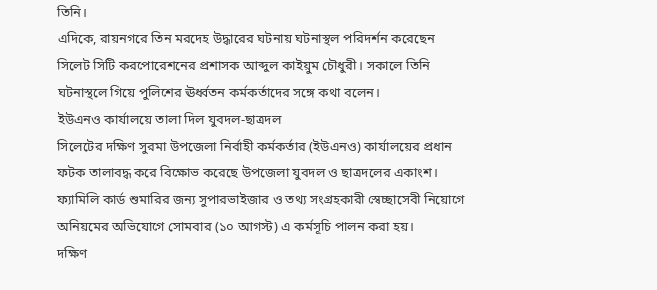তিনি।
এদিকে, রায়নগরে তিন মরদেহ উদ্ধারের ঘটনায় ঘটনাস্থল পরিদর্শন করেছেন সিলেট সিটি করপোরেশনের প্রশাসক আব্দুল কাইয়ুম চৌধুরী। সকালে তিনি ঘটনাস্থলে গিয়ে পুলিশের ঊর্ধ্বতন কর্মকর্তাদের সঙ্গে কথা বলেন।
ইউএনও কার্যালয়ে তালা দিল যুবদল-ছাত্রদল
সিলেটের দক্ষিণ সুরমা উপজেলা নির্বাহী কর্মকর্তার (ইউএনও) কার্যালয়ের প্রধান ফটক তালাবদ্ধ করে বিক্ষোভ করেছে উপজেলা যুবদল ও ছাত্রদলের একাংশ। ফ্যামিলি কার্ড শুমারির জন্য সুপারভাইজার ও তথ্য সংগ্রহকারী স্বেচ্ছাসেবী নিয়োগে অনিয়মের অভিযোগে সোমবার (১০ আগস্ট) এ কর্মসূচি পালন করা হয়।
দক্ষিণ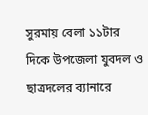সুরমায় বেলা ১১টার দিকে উপজেলা যুবদল ও ছাত্রদলের ব্যানারে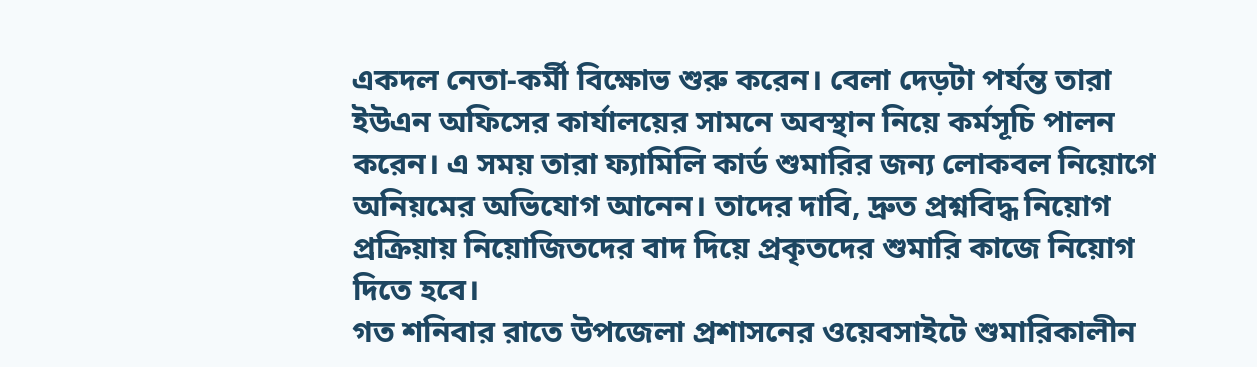একদল নেতা-কর্মী বিক্ষোভ শুরু করেন। বেলা দেড়টা পর্যন্ত তারা ইউএন অফিসের কার্যালয়ের সামনে অবস্থান নিয়ে কর্মসূচি পালন করেন। এ সময় তারা ফ্যামিলি কার্ড শুমারির জন্য লোকবল নিয়োগে অনিয়মের অভিযোগ আনেন। তাদের দাবি, দ্রুত প্রশ্নবিদ্ধ নিয়োগ প্রক্রিয়ায় নিয়োজিতদের বাদ দিয়ে প্রকৃতদের শুমারি কাজে নিয়োগ দিতে হবে।
গত শনিবার রাতে উপজেলা প্রশাসনের ওয়েবসাইটে শুমারিকালীন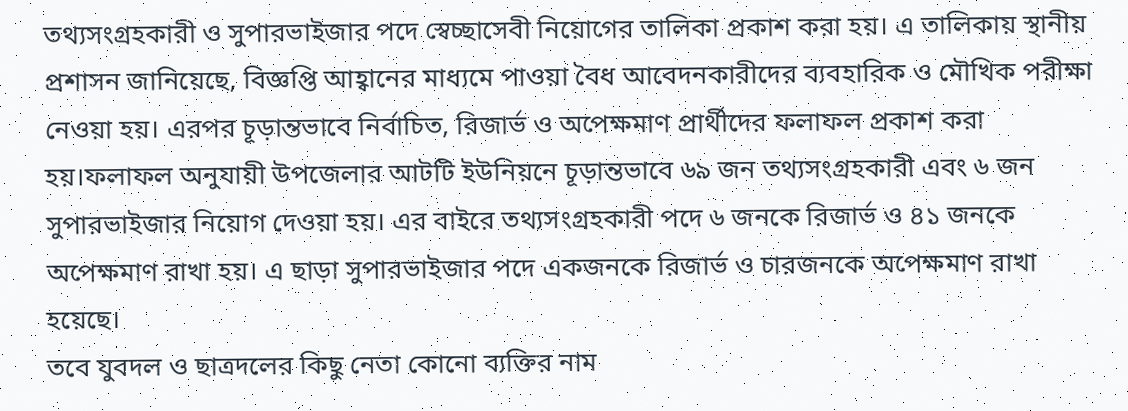তথ্যসংগ্রহকারী ও সুপারভাইজার পদে স্বেচ্ছাসেবী নিয়োগের তালিকা প্রকাশ করা হয়। এ তালিকায় স্থানীয় প্রশাসন জানিয়েছে, বিজ্ঞপ্তি আহ্বানের মাধ্যমে পাওয়া বৈধ আবেদনকারীদের ব্যবহারিক ও মৌখিক পরীক্ষা নেওয়া হয়। এরপর চূড়ান্তভাবে নির্বাচিত, রিজার্ভ ও অপেক্ষমাণ প্রার্থীদের ফলাফল প্রকাশ করা হয়।ফলাফল অনুযায়ী উপজেলার আটটি ইউনিয়নে চূড়ান্তভাবে ৬৯ জন তথ্যসংগ্রহকারী এবং ৬ জন সুপারভাইজার নিয়োগ দেওয়া হয়। এর বাইরে তথ্যসংগ্রহকারী পদে ৬ জনকে রিজার্ভ ও ৪১ জনকে অপেক্ষমাণ রাখা হয়। এ ছাড়া সুপারভাইজার পদে একজনকে রিজার্ভ ও চারজনকে অপেক্ষমাণ রাখা হয়েছে।
তবে যুবদল ও ছাত্রদলের কিছু নেতা কোনো ব্যক্তির নাম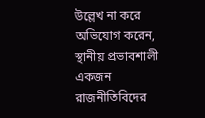উল্লেখ না করে অভিযোগ করেন, স্থানীয় প্রভাবশালী একজন রাজনীতিবিদের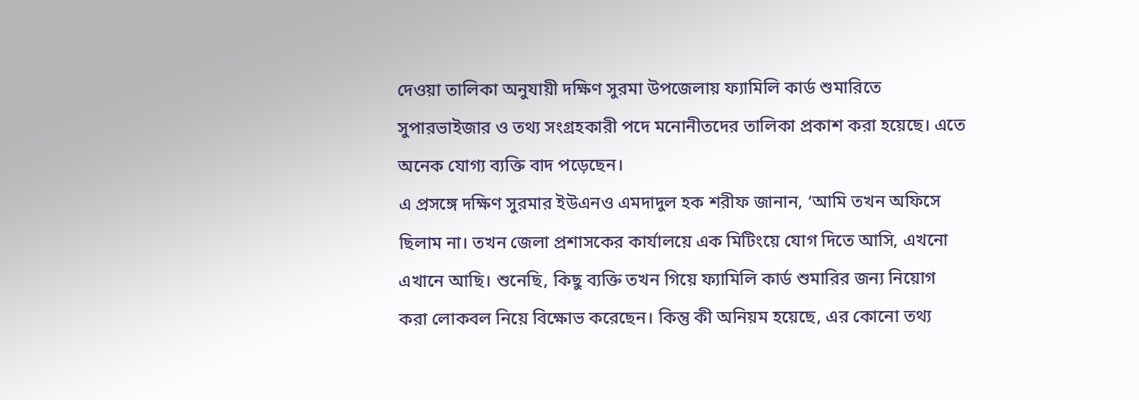দেওয়া তালিকা অনুযায়ী দক্ষিণ সুরমা উপজেলায় ফ্যামিলি কার্ড শুমারিতে সুপারভাইজার ও তথ্য সংগ্রহকারী পদে মনোনীতদের তালিকা প্রকাশ করা হয়েছে। এতে অনেক যোগ্য ব্যক্তি বাদ পড়েছেন।
এ প্রসঙ্গে দক্ষিণ সুরমার ইউএনও এমদাদুল হক শরীফ জানান, ‘আমি তখন অফিসে ছিলাম না। তখন জেলা প্রশাসকের কার্যালয়ে এক মিটিংয়ে যোগ দিতে আসি, এখনো এখানে আছি। শুনেছি, কিছু ব্যক্তি তখন গিয়ে ফ্যামিলি কার্ড শুমারির জন্য নিয়োগ করা লোকবল নিয়ে বিক্ষোভ করেছেন। কিন্তু কী অনিয়ম হয়েছে, এর কোনো তথ্য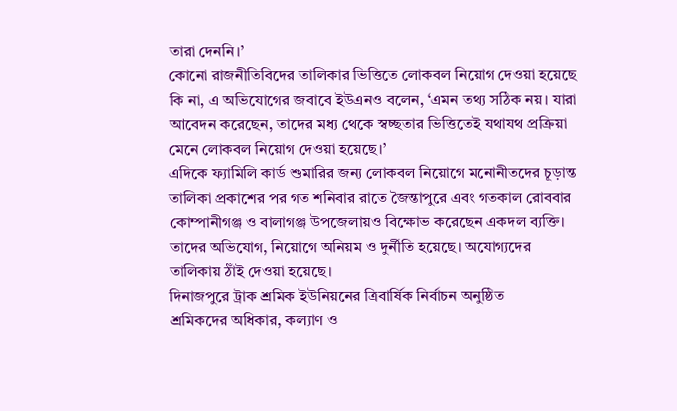তারা দেননি।’
কোনো রাজনীতিবিদের তালিকার ভিত্তিতে লোকবল নিয়োগ দেওয়া হয়েছে কি না, এ অভিযোগের জবাবে ইউএনও বলেন, ‘এমন তথ্য সঠিক নয়। যারা আবেদন করেছেন, তাদের মধ্য থেকে স্বচ্ছতার ভিত্তিতেই যথাযথ প্রক্রিয়া মেনে লোকবল নিয়োগ দেওয়া হয়েছে।’
এদিকে ফ্যামিলি কার্ড শুমারির জন্য লোকবল নিয়োগে মনোনীতদের চূড়ান্ত তালিকা প্রকাশের পর গত শনিবার রাতে জৈন্তাপুরে এবং গতকাল রোববার কোম্পানীগঞ্জ ও বালাগঞ্জ উপজেলায়ও বিক্ষোভ করেছেন একদল ব্যক্তি। তাদের অভিযোগ, নিয়োগে অনিয়ম ও দুর্নীতি হয়েছে। অযোগ্যদের তালিকায় ঠাঁই দেওয়া হয়েছে।
দিনাজপুরে ট্রাক শ্রমিক ইউনিয়নের ত্রিবার্ষিক নির্বাচন অনুষ্ঠিত
শ্রমিকদের অধিকার, কল্যাণ ও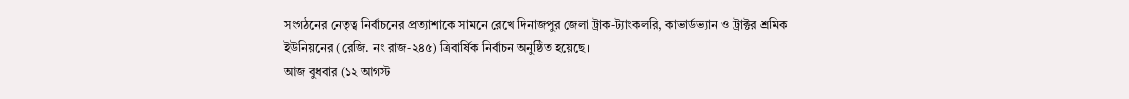সংগঠনের নেতৃত্ব নির্বাচনের প্রত্যাশাকে সামনে রেখে দিনাজপুর জেলা ট্রাক-ট্যাংকলরি, কাভার্ডভ্যান ও ট্রাক্টর শ্রমিক ইউনিয়নের (রেজি. নং রাজ-২৪৫) ত্রিবার্ষিক নির্বাচন অনুষ্ঠিত হয়েছে।
আজ বুধবার (১২ আগস্ট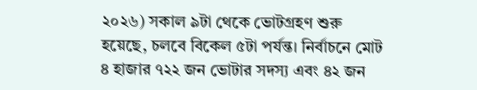২০২৬) সকাল ৯টা থেকে ভোটগ্রহণ শুরু হয়েছে, চলবে বিকেল ৫টা পর্যন্ত। নির্বাচনে মোট ৪ হাজার ৭২২ জন ভোটার সদস্য এবং ৪২ জন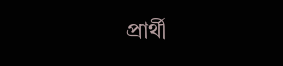প্রার্থী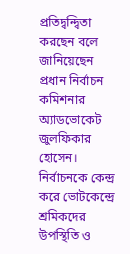প্রতিদ্বন্দ্বিতা করছেন বলে জানিয়েছেন প্রধান নির্বাচন কমিশনার অ্যাডভোকেট জুলফিকার হোসেন।
নির্বাচনকে কেন্দ্র করে ভোটকেন্দ্রে শ্রমিকদের উপস্থিতি ও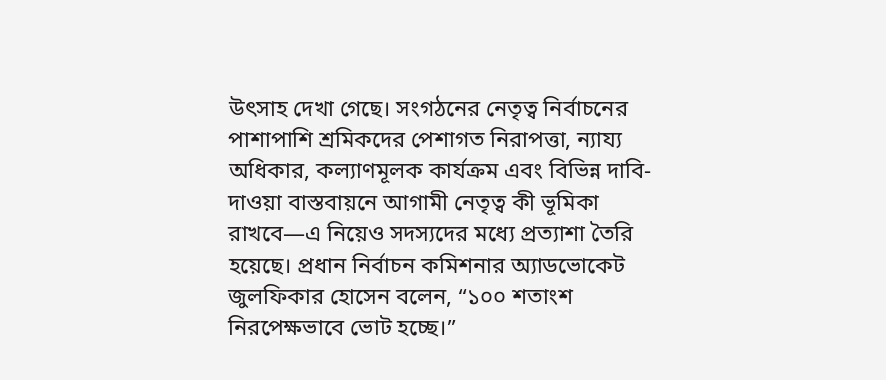উৎসাহ দেখা গেছে। সংগঠনের নেতৃত্ব নির্বাচনের পাশাপাশি শ্রমিকদের পেশাগত নিরাপত্তা, ন্যায্য অধিকার, কল্যাণমূলক কার্যক্রম এবং বিভিন্ন দাবি-দাওয়া বাস্তবায়নে আগামী নেতৃত্ব কী ভূমিকা রাখবে—এ নিয়েও সদস্যদের মধ্যে প্রত্যাশা তৈরি হয়েছে। প্রধান নির্বাচন কমিশনার অ্যাডভোকেট জুলফিকার হোসেন বলেন, “১০০ শতাংশ নিরপেক্ষভাবে ভোট হচ্ছে।”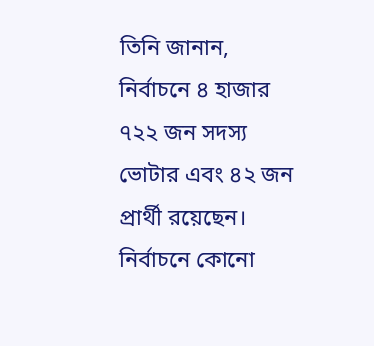তিনি জানান, নির্বাচনে ৪ হাজার ৭২২ জন সদস্য ভোটার এবং ৪২ জন প্রার্থী রয়েছেন।
নির্বাচনে কোনো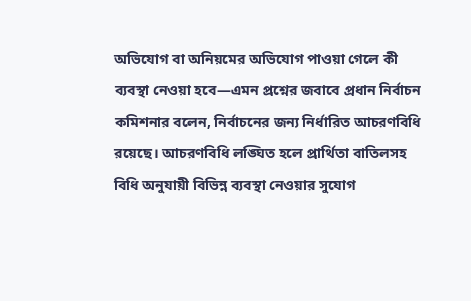অভিযোগ বা অনিয়মের অভিযোগ পাওয়া গেলে কী ব্যবস্থা নেওয়া হবে—এমন প্রশ্নের জবাবে প্রধান নির্বাচন কমিশনার বলেন, নির্বাচনের জন্য নির্ধারিত আচরণবিধি রয়েছে। আচরণবিধি লঙ্ঘিত হলে প্রার্থিতা বাতিলসহ বিধি অনুযায়ী বিভিন্ন ব্যবস্থা নেওয়ার সুযোগ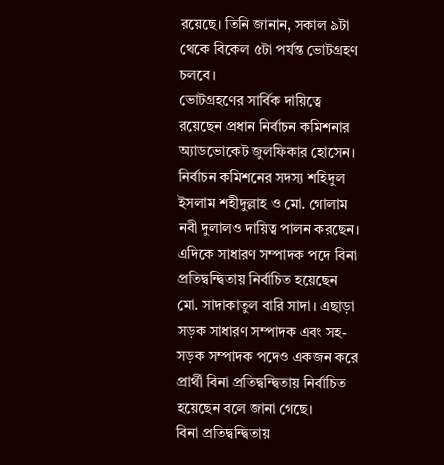রয়েছে। তিনি জানান, সকাল ৯টা থেকে বিকেল ৫টা পর্যন্ত ভোটগ্রহণ চলবে।
ভোটগ্রহণের সার্বিক দায়িত্বে রয়েছেন প্রধান নির্বাচন কমিশনার অ্যাডভোকেট জুলফিকার হোসেন। নির্বাচন কমিশনের সদস্য শহিদুল ইসলাম শহীদুল্লাহ ও মো. গোলাম নবী দুলালও দায়িত্ব পালন করছেন।
এদিকে সাধারণ সম্পাদক পদে বিনা প্রতিদ্বন্দ্বিতায় নির্বাচিত হয়েছেন মো. সাদাকাতুল বারি সাদা। এছাড়া সড়ক সাধারণ সম্পাদক এবং সহ-সড়ক সম্পাদক পদেও একজন করে প্রার্থী বিনা প্রতিদ্বন্দ্বিতায় নির্বাচিত হয়েছেন বলে জানা গেছে।
বিনা প্রতিদ্বন্দ্বিতায়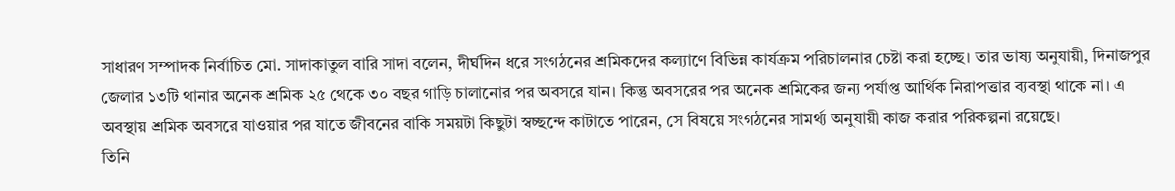সাধারণ সম্পাদক নির্বাচিত মো. সাদাকাতুল বারি সাদা বলেন, দীর্ঘদিন ধরে সংগঠনের শ্রমিকদের কল্যাণে বিভিন্ন কার্যক্রম পরিচালনার চেষ্টা করা হচ্ছে। তার ভাষ্য অনুযায়ী, দিনাজপুর জেলার ১৩টি থানার অনেক শ্রমিক ২৫ থেকে ৩০ বছর গাড়ি চালানোর পর অবসরে যান। কিন্তু অবসরের পর অনেক শ্রমিকের জন্য পর্যাপ্ত আর্থিক নিরাপত্তার ব্যবস্থা থাকে না। এ অবস্থায় শ্রমিক অবসরে যাওয়ার পর যাতে জীবনের বাকি সময়টা কিছুটা স্বচ্ছন্দে কাটাতে পারেন, সে বিষয়ে সংগঠনের সামর্থ্য অনুযায়ী কাজ করার পরিকল্পনা রয়েছে।
তিনি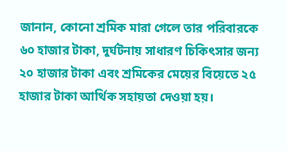জানান, কোনো শ্রমিক মারা গেলে তার পরিবারকে ৬০ হাজার টাকা, দুর্ঘটনায় সাধারণ চিকিৎসার জন্য ২০ হাজার টাকা এবং শ্রমিকের মেয়ের বিয়েতে ২৫ হাজার টাকা আর্থিক সহায়তা দেওয়া হয়।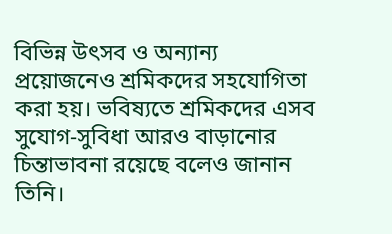বিভিন্ন উৎসব ও অন্যান্য প্রয়োজনেও শ্রমিকদের সহযোগিতা করা হয়। ভবিষ্যতে শ্রমিকদের এসব সুযোগ-সুবিধা আরও বাড়ানোর চিন্তাভাবনা রয়েছে বলেও জানান তিনি।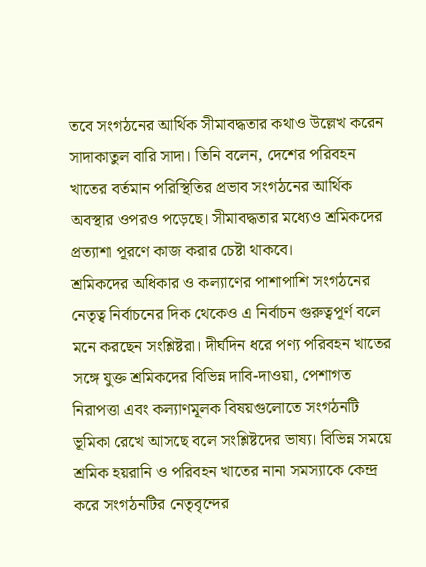তবে সংগঠনের আর্থিক সীমাবদ্ধতার কথাও উল্লেখ করেন সাদাকাতুল বারি সাদা। তিনি বলেন, দেশের পরিবহন খাতের বর্তমান পরিস্থিতির প্রভাব সংগঠনের আর্থিক অবস্থার ওপরও পড়েছে। সীমাবদ্ধতার মধ্যেও শ্রমিকদের প্রত্যাশা পূরণে কাজ করার চেষ্টা থাকবে।
শ্রমিকদের অধিকার ও কল্যাণের পাশাপাশি সংগঠনের নেতৃত্ব নির্বাচনের দিক থেকেও এ নির্বাচন গুরুত্বপূর্ণ বলে মনে করছেন সংশ্লিষ্টরা। দীর্ঘদিন ধরে পণ্য পরিবহন খাতের সঙ্গে যুক্ত শ্রমিকদের বিভিন্ন দাবি-দাওয়া, পেশাগত নিরাপত্তা এবং কল্যাণমূলক বিষয়গুলোতে সংগঠনটি ভূমিকা রেখে আসছে বলে সংশ্লিষ্টদের ভাষ্য। বিভিন্ন সময়ে শ্রমিক হয়রানি ও পরিবহন খাতের নানা সমস্যাকে কেন্দ্র করে সংগঠনটির নেতৃবৃন্দের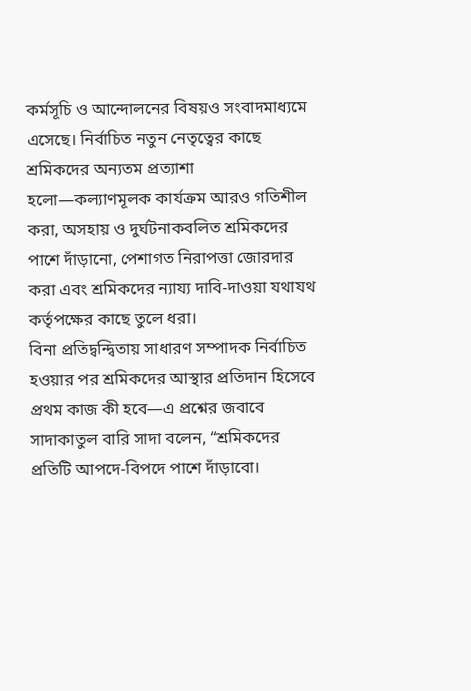কর্মসূচি ও আন্দোলনের বিষয়ও সংবাদমাধ্যমে এসেছে। নির্বাচিত নতুন নেতৃত্বের কাছে শ্রমিকদের অন্যতম প্রত্যাশা হলো—কল্যাণমূলক কার্যক্রম আরও গতিশীল করা, অসহায় ও দুর্ঘটনাকবলিত শ্রমিকদের পাশে দাঁড়ানো, পেশাগত নিরাপত্তা জোরদার করা এবং শ্রমিকদের ন্যায্য দাবি-দাওয়া যথাযথ কর্তৃপক্ষের কাছে তুলে ধরা।
বিনা প্রতিদ্বন্দ্বিতায় সাধারণ সম্পাদক নির্বাচিত হওয়ার পর শ্রমিকদের আস্থার প্রতিদান হিসেবে প্রথম কাজ কী হবে—এ প্রশ্নের জবাবে সাদাকাতুল বারি সাদা বলেন, “শ্রমিকদের প্রতিটি আপদে-বিপদে পাশে দাঁড়াবো।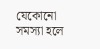যেকোনো সমস্যা হলে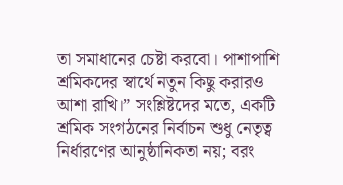তা সমাধানের চেষ্টা করবো। পাশাপাশি শ্রমিকদের স্বার্থে নতুন কিছু করারও আশা রাখি।” সংশ্লিষ্টদের মতে, একটি শ্রমিক সংগঠনের নির্বাচন শুধু নেতৃত্ব নির্ধারণের আনুষ্ঠানিকতা নয়; বরং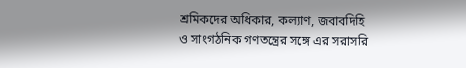শ্রমিকদের অধিকার, কল্যাণ, জবাবদিহি ও সাংগঠনিক গণতন্ত্রের সঙ্গে এর সরাসরি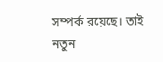সম্পর্ক রয়েছে। তাই নতুন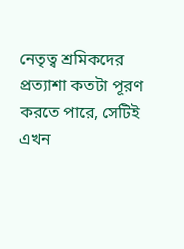নেতৃত্ব শ্রমিকদের প্রত্যাশা কতটা পূরণ করতে পারে, সেটিই এখন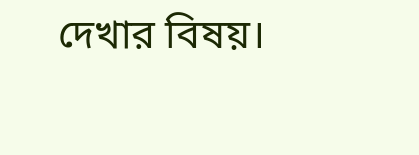দেখার বিষয়।